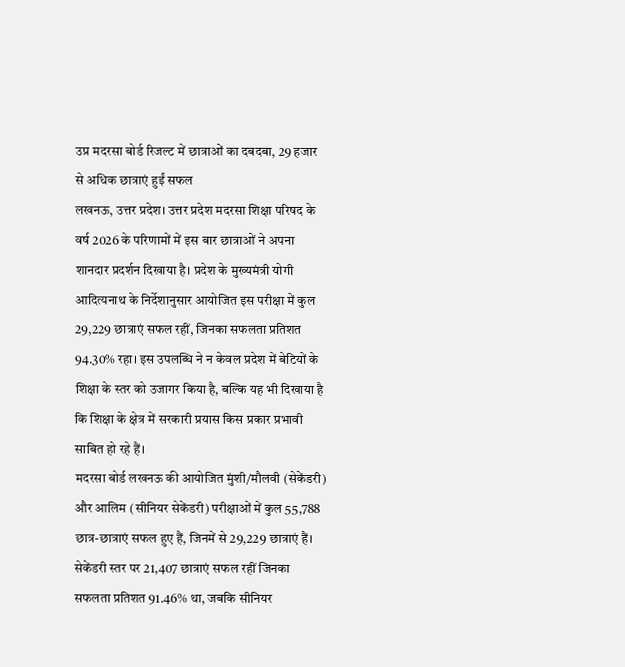उप्र मदरसा बोर्ड रिजल्ट में छात्राओं का दबदबा, 29 हजार से अधिक छात्राएं हुईं सफल
लखनऊ, उत्तर प्रदेश। उत्तर प्रदेश मदरसा शिक्षा परिषद के वर्ष 2026 के परिणामों में इस बार छात्राओं ने अपना शानदार प्रदर्शन दिखाया है। प्रदेश के मुख्यमंत्री योगी आदित्यनाथ के निर्देशानुसार आयोजित इस परीक्षा में कुल 29,229 छात्राएं सफल रहीं, जिनका सफलता प्रतिशत 94.30% रहा। इस उपलब्धि ने न केवल प्रदेश में बेटियों के शिक्षा के स्तर को उजागर किया है, बल्कि यह भी दिखाया है कि शिक्षा के क्षेत्र में सरकारी प्रयास किस प्रकार प्रभावी साबित हो रहे हैं।
मदरसा बोर्ड लखनऊ की आयोजित मुंशी/मौलवी (सेकेंडरी) और आलिम (सीनियर सेकेंडरी) परीक्षाओं में कुल 55,788 छात्र-छात्राएं सफल हुए हैं, जिनमें से 29,229 छात्राएं हैं। सेकेंडरी स्तर पर 21,407 छात्राएं सफल रहीं जिनका सफलता प्रतिशत 91.46% था, जबकि सीनियर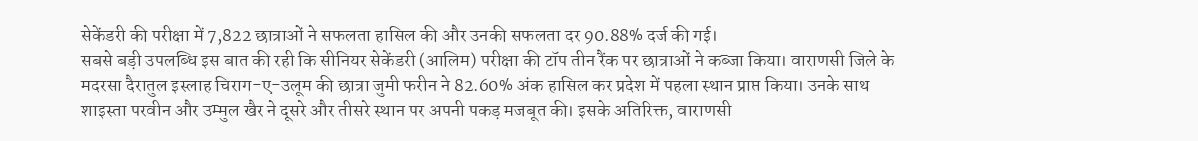सेकेंडरी की परीक्षा में 7,822 छात्राओं ने सफलता हासिल की और उनकी सफलता दर 90.88% दर्ज की गई।
सबसे बड़ी उपलब्धि इस बात की रही कि सीनियर सेकेंडरी (आलिम) परीक्षा की टॉप तीन रैंक पर छात्राओं ने कब्जा किया। वाराणसी जिले के मदरसा दैरातुल इस्लाह चिराग-ए-उलूम की छात्रा जुमी फरीन ने 82.60% अंक हासिल कर प्रदेश में पहला स्थान प्राप्त किया। उनके साथ शाइस्ता परवीन और उम्मुल खैर ने दूसरे और तीसरे स्थान पर अपनी पकड़ मजबूत की। इसके अतिरिक्त, वाराणसी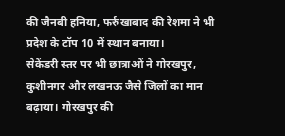की जैनबी हनिया, फर्रुखाबाद की रेशमा ने भी प्रदेश के टॉप 10 में स्थान बनाया।
सेकेंडरी स्तर पर भी छात्राओं ने गोरखपुर, कुशीनगर और लखनऊ जैसे जिलों का मान बढ़ाया। गोरखपुर की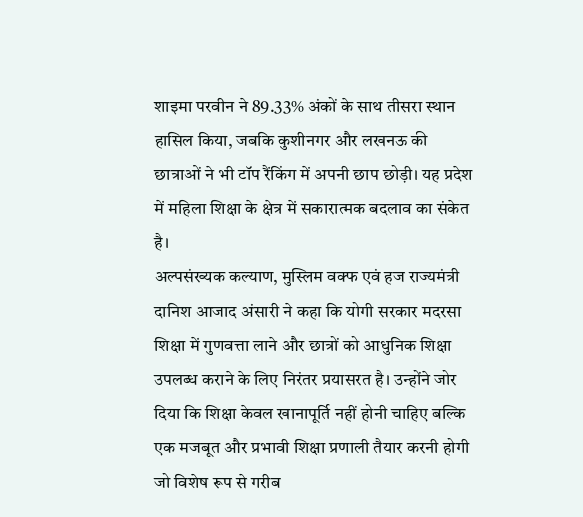शाइमा परवीन ने 89.33% अंकों के साथ तीसरा स्थान हासिल किया, जबकि कुशीनगर और लखनऊ की छात्राओं ने भी टॉप रैंकिंग में अपनी छाप छोड़ी। यह प्रदेश में महिला शिक्षा के क्षेत्र में सकारात्मक बदलाव का संकेत है।
अल्पसंख्यक कल्याण, मुस्लिम वक्फ एवं हज राज्यमंत्री दानिश आजाद अंसारी ने कहा कि योगी सरकार मदरसा शिक्षा में गुणवत्ता लाने और छात्रों को आधुनिक शिक्षा उपलब्ध कराने के लिए निरंतर प्रयासरत है। उन्होंने जोर दिया कि शिक्षा केवल खानापूर्ति नहीं होनी चाहिए बल्कि एक मजबूत और प्रभावी शिक्षा प्रणाली तैयार करनी होगी जो विशेष रूप से गरीब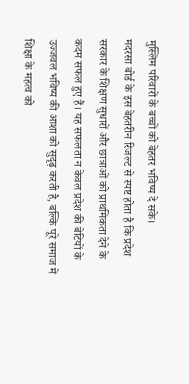मुस्लिम परिवारों के बच्चों को बेहतर भविष्य दे सके।
मदरसा बोर्ड के इस बेहतरीन रिजल्ट से स्पष्ट होता है कि प्रदेश सरकार के शिक्षण सुधारों और छात्राओं को प्राथमिकता देने के कदम सफल हुए हैं। यह सफलता न केवल प्रदेश की बेटियों के उज्जवल भविष्य की आशा को सुदृढ़ करती है, बल्कि पूरे समाज में शिक्षा के महत्व को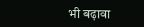भी बढ़ावा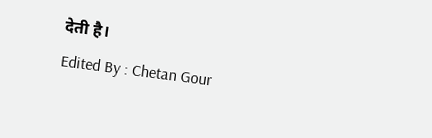देती है।
Edited By : Chetan Gour